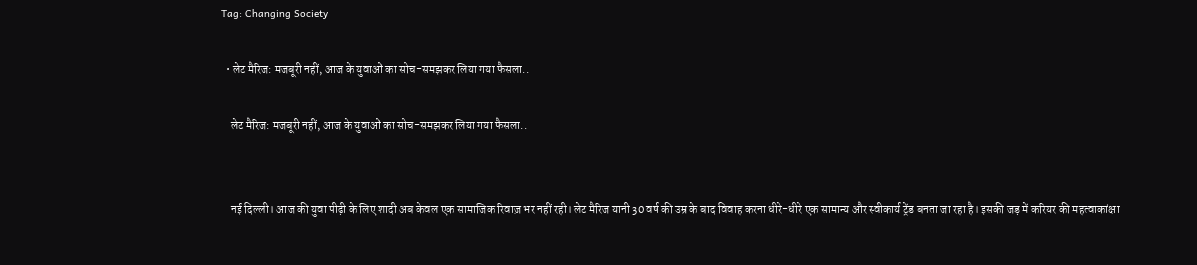Tag: Changing Society

  • लेट मैरिज: मजबूरी नहीं, आज के युवाओं का सोच-समझकर लिया गया फैसला..

    लेट मैरिज: मजबूरी नहीं, आज के युवाओं का सोच-समझकर लिया गया फैसला..


    नई दिल्ली। आज की युवा पीढ़ी के लिए शादी अब केवल एक सामाजिक रिवाज़ भर नहीं रही। लेट मैरिज यानी 30 वर्ष की उम्र के बाद विवाह करना धीरे-धीरे एक सामान्य और स्वीकार्य ट्रेंड बनता जा रहा है। इसकी जड़ में करियर की महत्वाकांक्षा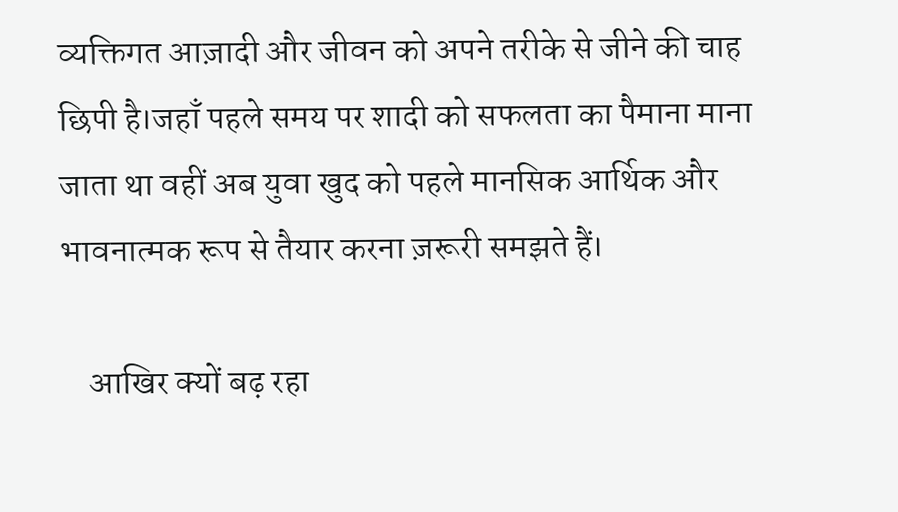व्यक्तिगत आज़ादी और जीवन को अपने तरीके से जीने की चाह छिपी है।जहाँ पहले समय पर शादी को सफलता का पैमाना माना जाता था वहीं अब युवा खुद को पहले मानसिक आर्थिक और भावनात्मक रूप से तैयार करना ज़रूरी समझते हैं।

    आखिर क्यों बढ़ रहा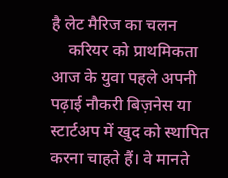है लेट मैरिज का चलन
    करियर को प्राथमिकता आज के युवा पहले अपनी पढ़ाई नौकरी बिज़नेस या स्टार्टअप में खुद को स्थापित करना चाहते हैं। वे मानते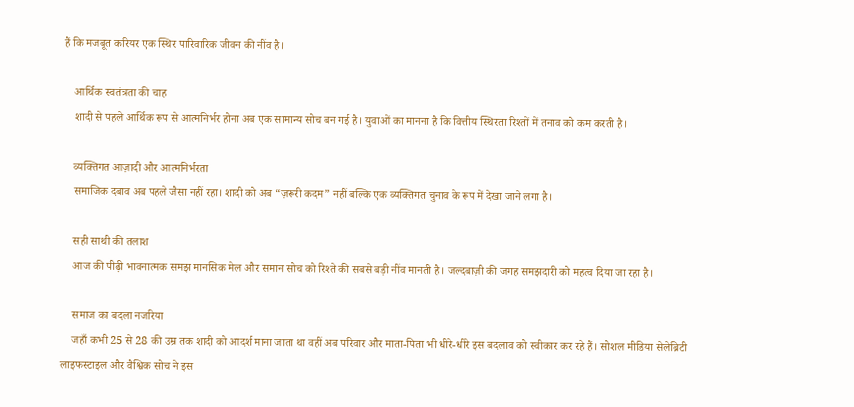हैं कि मजबूत करियर एक स्थिर पारिवारिक जीवन की नींव है।

    आर्थिक स्वतंत्रता की चाह
    शादी से पहले आर्थिक रूप से आत्मनिर्भर होना अब एक सामान्य सोच बन गई है। युवाओं का मानना है कि वित्तीय स्थिरता रिश्तों में तनाव को कम करती है।

    व्यक्तिगत आज़ादी और आत्मनिर्भरता
    समाजिक दबाव अब पहले जैसा नहीं रहा। शादी को अब “ज़रूरी कदम” नहीं बल्कि एक व्यक्तिगत चुनाव के रूप में देखा जाने लगा है।

    सही साथी की तलाश
    आज की पीढ़ी भावनात्मक समझ मानसिक मेल और समान सोच को रिश्ते की सबसे बड़ी नींव मानती है। जल्दबाज़ी की जगह समझदारी को महत्व दिया जा रहा है।

    समाज का बदला नजरिया
    जहाँ कभी 25 से 28 की उम्र तक शादी को आदर्श माना जाता था वहीं अब परिवार और माता-पिता भी धीरे-धीरे इस बदलाव को स्वीकार कर रहे हैं। सोशल मीडिया सेलेब्रिटी लाइफस्टाइल और वैश्विक सोच ने इस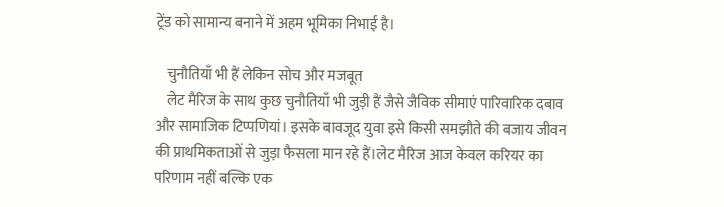ट्रेंड को सामान्य बनाने में अहम भूमिका निभाई है।

    चुनौतियाँ भी हैं लेकिन सोच और मजबूत
    लेट मैरिज के साथ कुछ चुनौतियाँ भी जुड़ी हैं जैसे जैविक सीमाएं पारिवारिक दबाव और सामाजिक टिप्पणियां। इसके बावजूद युवा इसे किसी समझौते की बजाय जीवन की प्राथमिकताओं से जुड़ा फैसला मान रहे हैं।लेट मैरिज आज केवल करियर का परिणाम नहीं बल्कि एक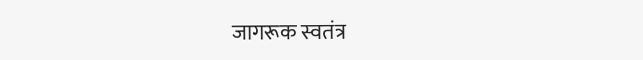जागरूक स्वतंत्र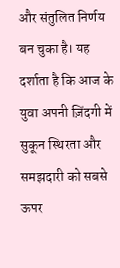और संतुलित निर्णय बन चुका है। यह दर्शाता है कि आज के युवा अपनी ज़िंदगी में सुकून स्थिरता और समझदारी को सबसे ऊपर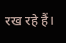रख रहे हैं।